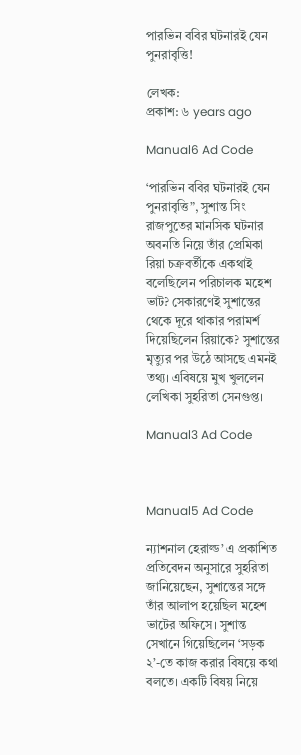পারভিন ববির ঘটনারই যেন পুনরাবৃত্তি!

লেখক:
প্রকাশ: ৬ years ago

Manual6 Ad Code

‘পারভিন ববির ঘটনারই যেন পুনরাবৃত্তি”, সুশান্ত সিং রাজপুতের মানসিক ঘটনার অবনতি নিয়ে তাঁর প্রেমিকা রিয়া চক্রবর্তীকে একথাই বলেছিলেন পরিচালক মহেশ ভাট? সেকারণেই সুশান্তের থেকে দূরে থাকার পরামর্শ দিয়েছিলেন রিয়াকে? সুশান্তের মৃত্যুর পর উঠে আসছে এমনই তথ্য। এবিষয়ে মুখ খুললেন লেখিকা সুহরিতা সেনগুপ্ত।

Manual3 Ad Code



Manual5 Ad Code

ন্যাশনাল হেরাল্ড’ এ প্রকাশিত প্রতিবেদন অনুসারে সুহরিতা জানিয়েছেন, সুশান্তের সঙ্গে তাঁর আলাপ হয়েছিল মহেশ ভাটের অফিসে। সুশান্ত সেখানে গিয়েছিলেন ‘সড়ক ২’-তে কাজ করার বিষয়ে কথা বলতে। একটি বিষয় নিয়ে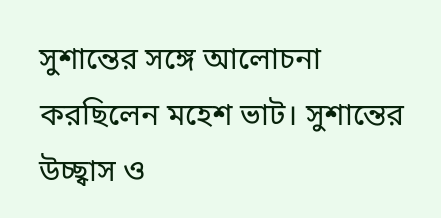সুশান্তের সঙ্গে আলোচনা করছিলেন মহেশ ভাট। সুশান্তের উচ্ছ্বাস ও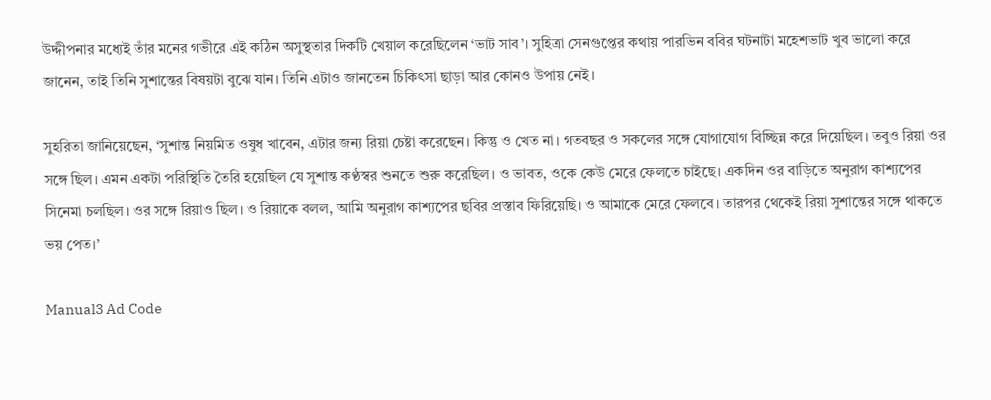উদ্দীপনার মধ্যেই তাঁর মনের গভীরে এই কঠিন অসুস্থতার দিকটি খেয়াল করেছিলেন ‘ভাট সাব’। সুহিত্রা সেনগুপ্তের কথায় পারভিন ববির ঘটনাটা মহেশভাট খুব ভালো করে জানেন, তাই তিনি সুশান্তের বিষয়টা বুঝে যান। তিনি এটাও জানতেন চিকিৎসা ছাড়া আর কোনও উপায় নেই।

সুহরিতা জানিয়েছেন, ‘সুশান্ত নিয়মিত ওষুধ খাবেন, এটার জন্য রিয়া চেষ্টা করেছেন। কিন্তু ও খেত না। গতবছর ও সকলের সঙ্গে যোগাযোগ বিচ্ছিন্ন করে দিয়েছিল। তবুও রিয়া ওর সঙ্গে ছিল। এমন একটা পরিস্থিতি তৈরি হয়েছিল যে সুশান্ত কণ্ঠস্বর শুনতে শুরু করেছিল। ও ভাবত, ওকে কেউ মেরে ফেলতে চাইছে। একদিন ওর বাড়িতে অনুরাগ কাশ্যপের সিনেমা চলছিল। ওর সঙ্গে রিয়াও ছিল। ও রিয়াকে বলল, আমি অনুরাগ কাশ্যপের ছবির প্রস্তাব ফিরিয়েছি। ও আমাকে মেরে ফেলবে। তারপর থেকেই রিয়া সুশান্তের সঙ্গে থাকতে ভয় পেত।’

Manual3 Ad Code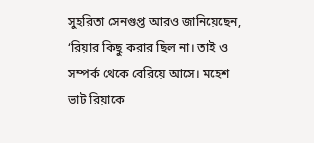সুহরিতা সেনগুপ্ত আরও জানিয়েছেন, ‘রিয়ার কিছু করার ছিল না। তাই ও সম্পর্ক থেকে বেরিয়ে আসে। মহেশ ভাট রিয়াকে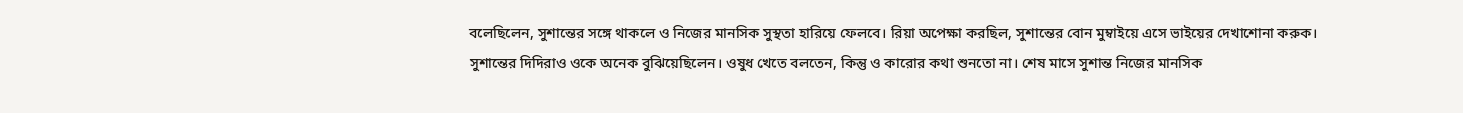বলেছিলেন, সুশান্তের সঙ্গে থাকলে ও নিজের মানসিক সুস্থতা হারিয়ে ফেলবে। রিয়া অপেক্ষা করছিল, সুশান্তের বোন মুম্বাইয়ে এসে ভাইয়ের দেখাশোনা করুক। সুশান্তের দিদিরাও ওকে অনেক বুঝিয়েছিলেন। ওষুধ খেতে বলতেন, কিন্তু ও কারোর কথা শুনতো না। শেষ মাসে সুশান্ত নিজের মানসিক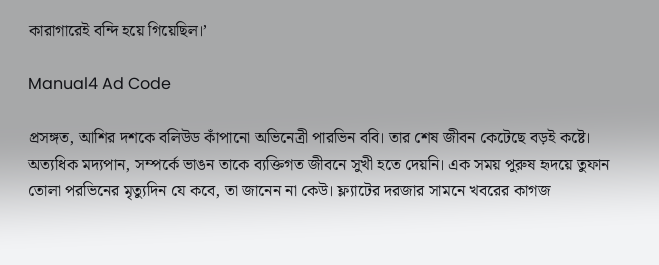কারাগারেই বন্দি হয়ে গিয়েছিল।’

Manual4 Ad Code

প্রসঙ্গত, আশির দশকে বলিউড কাঁপানো অভিনেত্রী পারভিন ববি। তার শেষ জীবন কেটেছে বড়ই কষ্টে। অত্যধিক মদ্যপান, সম্পর্কে ভাঙন তাকে ব্যক্তিগত জীবনে সুখী হতে দেয়নি। এক সময় পুরুষ হৃদয়ে তুফান তোলা পরভিনের মৃত্যুদিন যে কবে, তা জানেন না কেউ। ফ্ল্যাটের দরজার সামনে খবরের কাগজ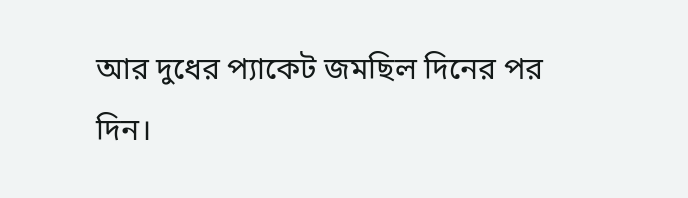আর দুধের প্যাকেট জমছিল দিনের পর দিন।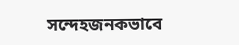সন্দেহজনকভাবে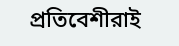প্রতিবেশীরাই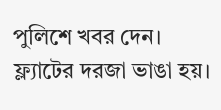পুলিশে খবর দেন। ফ্ল্যাটের দরজা ভাঙা হয়।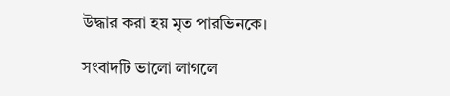উদ্ধার করা হয় মৃত পারভিনকে।

সংবাদটি ভালো লাগলে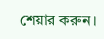শেয়ার করুন।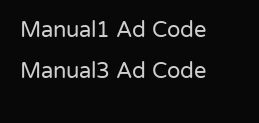Manual1 Ad Code
Manual3 Ad Code